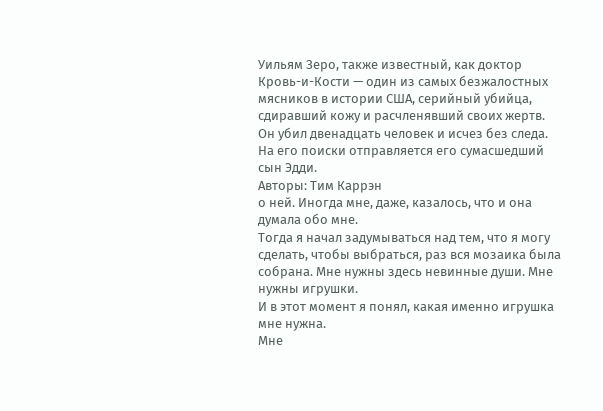Уильям Зеро, также известный, как доктор Кровь-и-Кости — один из самых безжалостных мясников в истории США, серийный убийца, сдиравший кожу и расчленявший своих жертв. Он убил двенадцать человек и исчез без следа. На его поиски отправляется его сумасшедший сын Эдди.
Авторы: Тим Каррэн
о ней. Иногда мне, даже, казалось, что и она думала обо мне.
Тогда я начал задумываться над тем, что я могу сделать, чтобы выбраться, раз вся мозаика была собрана. Мне нужны здесь невинные души. Мне нужны игрушки.
И в этот момент я понял, какая именно игрушка мне нужна.
Мне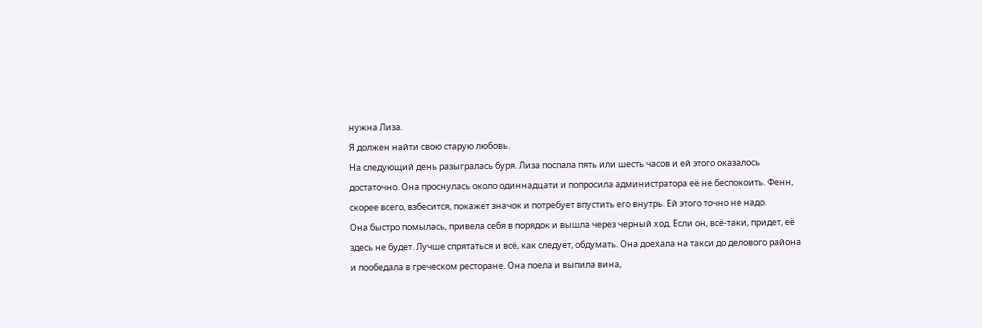нужна Лиза.
Я должен найти свою старую любовь.
На следующий день разыгралась буря. Лиза поспала пять или шесть часов и ей этого оказалось достаточно. Она проснулась около одиннадцати и попросила администратора её не беспокоить. Фенн, скорее всего, взбесится, покажет значок и потребует впустить его внутрь. Ей этого точно не надо.
Она быстро помылась, привела себя в порядок и вышла через черный ход. Если он, всё-таки, придет, её здесь не будет. Лучше спрятаться и всё, как следует, обдумать. Она доехала на такси до делового района и пообедала в греческом ресторане. Она поела и выпила вина,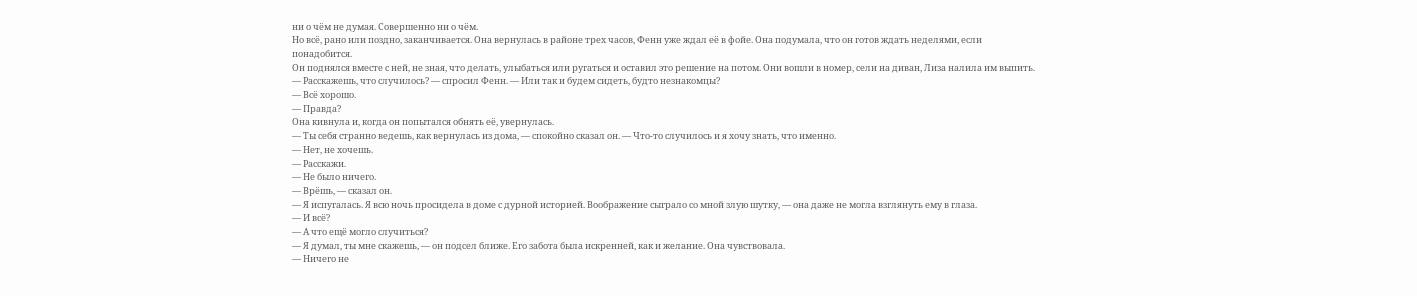ни о чём не думая. Совершенно ни о чём.
Но всё, рано или поздно, заканчивается. Она вернулась в районе трех часов, Фенн уже ждал её в фойе. Она подумала, что он готов ждать неделями, если понадобится.
Он поднялся вместе с ней, не зная, что делать, улыбаться или ругаться и оставил это решение на потом. Они вошли в номер, сели на диван, Лиза налила им выпить.
— Расскажешь, что случилось? — спросил Фенн. — Или так и будем сидеть, будто незнакомцы?
— Всё хорошо.
— Правда?
Она кивнула и, когда он попытался обнять её, увернулась.
— Ты себя странно ведешь, как вернулась из дома, — спокойно сказал он. — Что-то случилось и я хочу знать, что именно.
— Нет, не хочешь.
— Расскажи.
— Не было ничего.
— Врёшь, — сказал он.
— Я испугалась. Я всю ночь просидела в доме с дурной историей. Воображение сыграло со мной злую шутку, — она даже не могла взглянуть ему в глаза.
— И всё?
— А что ещё могло случиться?
— Я думал, ты мне скажешь, — он подсел ближе. Его забота была искренней, как и желание. Она чувствовала.
— Ничего не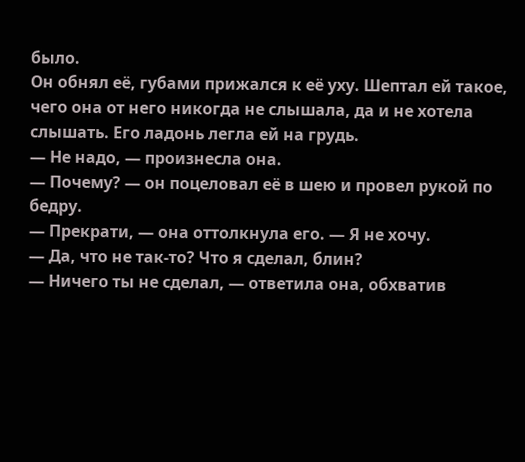было.
Он обнял её, губами прижался к её уху. Шептал ей такое, чего она от него никогда не слышала, да и не хотела слышать. Его ладонь легла ей на грудь.
— Не надо, — произнесла она.
— Почему? — он поцеловал её в шею и провел рукой по бедру.
— Прекрати, — она оттолкнула его. — Я не хочу.
— Да, что не так-то? Что я сделал, блин?
— Ничего ты не сделал, — ответила она, обхватив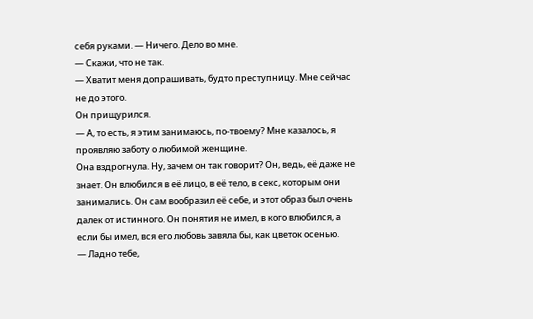себя руками. — Ничего. Дело во мне.
— Скажи, что не так.
— Хватит меня допрашивать, будто преступницу. Мне сейчас не до этого.
Он прищурился.
— А, то есть, я этим занимаюсь, по-твоему? Мне казалось, я проявляю заботу о любимой женщине.
Она вздрогнула. Ну, зачем он так говорит? Он, ведь, её даже не знает. Он влюбился в её лицо, в её тело, в секс, которым они занимались. Он сам вообразил её себе, и этот образ был очень далек от истинного. Он понятия не имел, в кого влюбился, а если бы имел, вся его любовь завяла бы, как цветок осенью.
— Ладно тебе,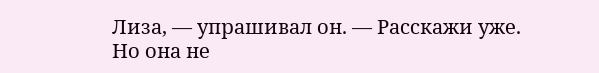Лиза, — упрашивал он. — Расскажи уже.
Но она не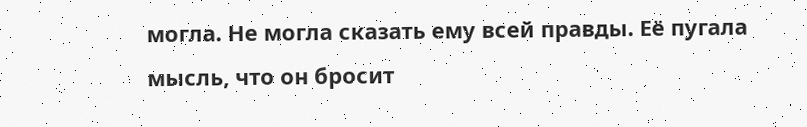могла. Не могла сказать ему всей правды. Её пугала мысль, что он бросит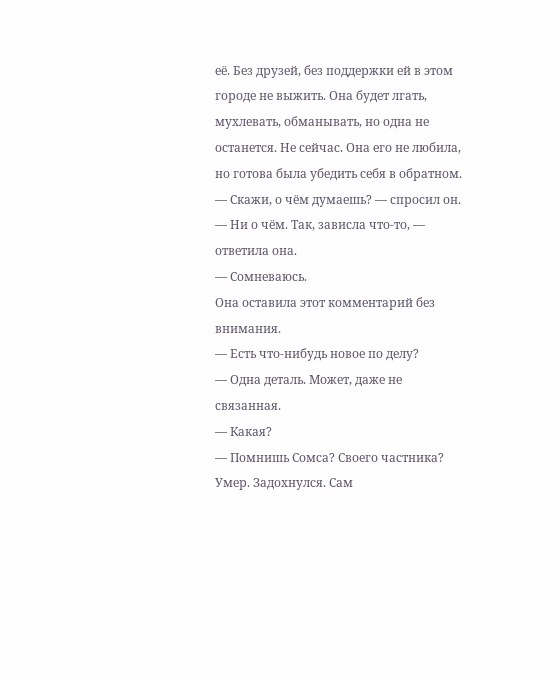её. Без друзей, без поддержки ей в этом городе не выжить. Она будет лгать, мухлевать, обманывать, но одна не останется. Не сейчас. Она его не любила, но готова была убедить себя в обратном.
— Скажи, о чём думаешь? — спросил он.
— Ни о чём. Так, зависла что-то, — ответила она.
— Сомневаюсь.
Она оставила этот комментарий без внимания.
— Есть что-нибудь новое по делу?
— Одна деталь. Может, даже не связанная.
— Какая?
— Помнишь Сомса? Своего частника? Умер. Задохнулся. Сам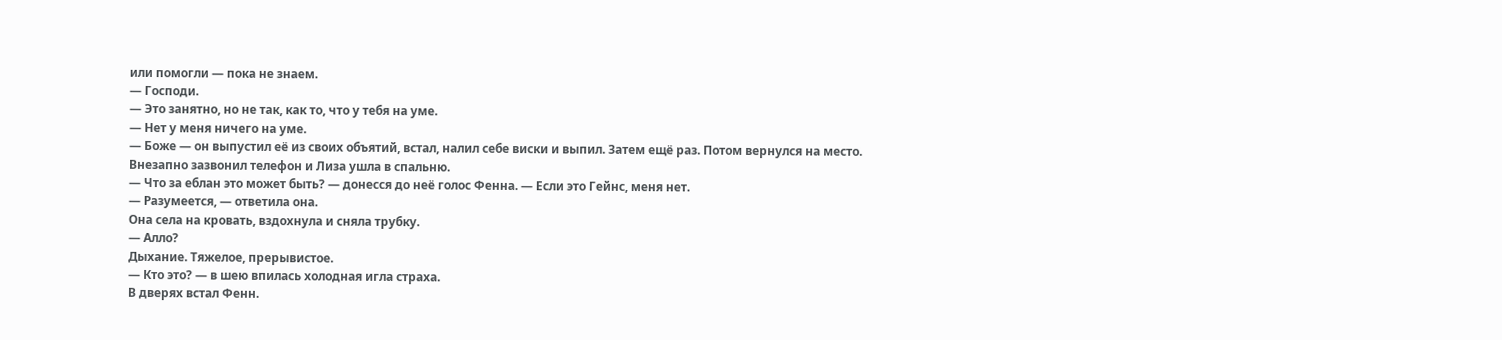или помогли — пока не знаем.
— Господи.
— Это занятно, но не так, как то, что у тебя на уме.
— Нет у меня ничего на уме.
— Боже — он выпустил её из своих объятий, встал, налил себе виски и выпил. Затем ещё раз. Потом вернулся на место. Внезапно зазвонил телефон и Лиза ушла в спальню.
— Что за еблан это может быть? — донесся до неё голос Фенна. — Если это Гейнс, меня нет.
— Разумеется, — ответила она.
Она села на кровать, вздохнула и сняла трубку.
— Алло?
Дыхание. Тяжелое, прерывистое.
— Кто это? — в шею впилась холодная игла страха.
В дверях встал Фенн.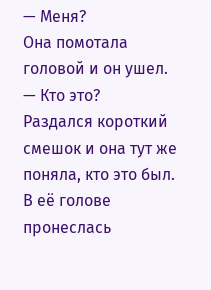— Меня?
Она помотала головой и он ушел.
— Кто это?
Раздался короткий смешок и она тут же поняла, кто это был. В её голове пронеслась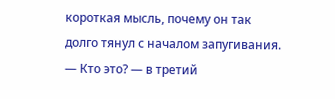короткая мысль, почему он так долго тянул с началом запугивания.
— Кто это? — в третий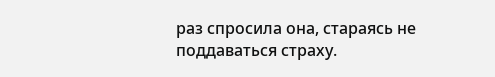раз спросила она, стараясь не поддаваться страху.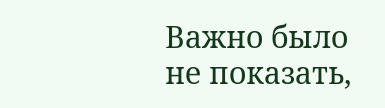Важно было не показать,